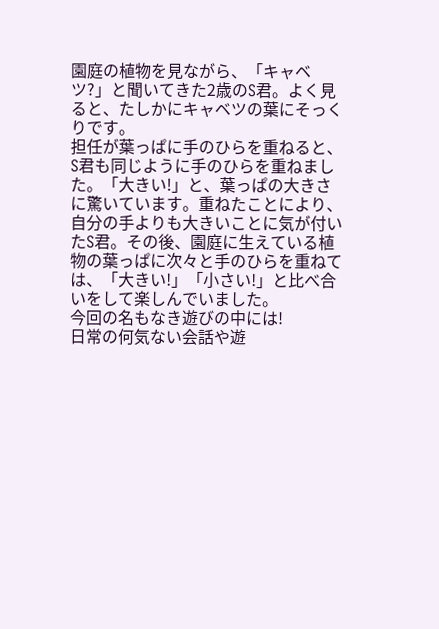園庭の植物を見ながら、「キャベツ?」と聞いてきた2歳のS君。よく見ると、たしかにキャベツの葉にそっくりです。
担任が葉っぱに手のひらを重ねると、S君も同じように手のひらを重ねました。「大きい!」と、葉っぱの大きさに驚いています。重ねたことにより、自分の手よりも大きいことに気が付いたS君。その後、園庭に生えている植物の葉っぱに次々と手のひらを重ねては、「大きい!」「小さい!」と比べ合いをして楽しんでいました。
今回の名もなき遊びの中には!
日常の何気ない会話や遊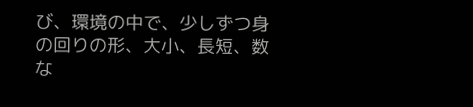び、環境の中で、少しずつ身の回りの形、大小、長短、数な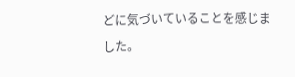どに気づいていることを感じました。